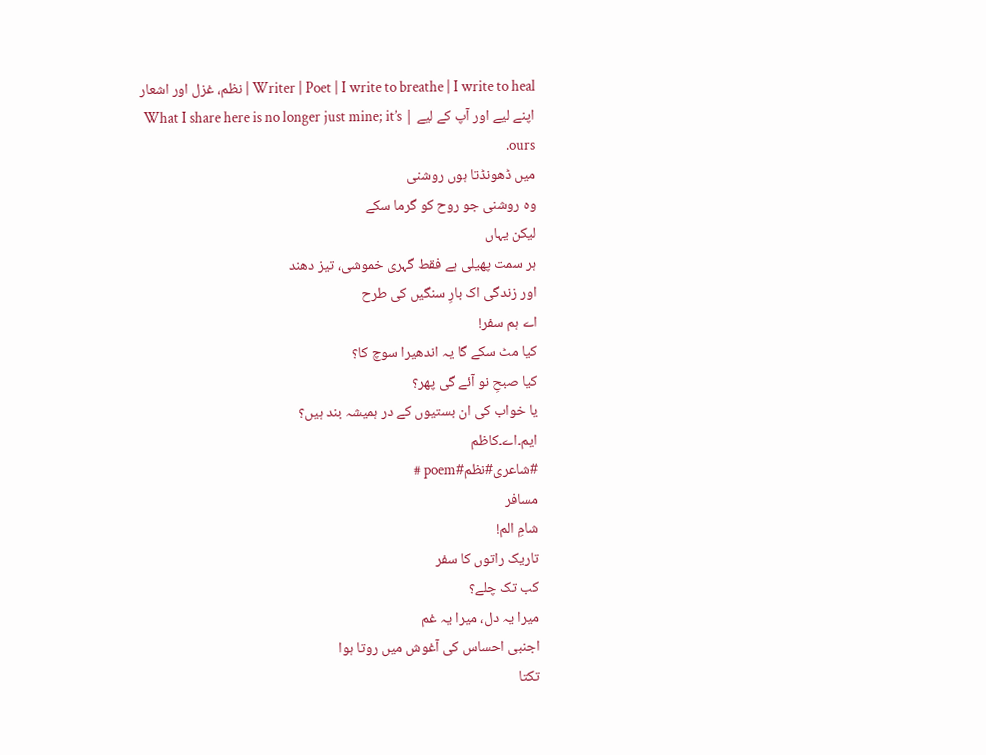Writer | Poet | I write to breathe | I write to heal | نظم، غزل اور اشعار اپنے لیے اور آپ کے لیے | What I share here is no longer just mine; it’s ours.
میں ڈھونڈتا ہوں روشنی
وہ روشنی جو روح کو گرما سکے
لیکن یہاں
ہر سمت پھیلی ہے فقط گہری خموشی، تیز دھند
اور زندگی اک بارِ سنگیں کی طرح
اے ہم سفر!
کیا مٹ سکے گا یہ اندھیرا سوچ کا؟
کیا صبحِ نو آئے گی پھر؟
یا خواب کی ان بستیوں کے در ہمیشہ بند ہیں؟
ایم۔اے۔کاظم
#شاعری#نظم#poem #
مسافر
شامِ الم!
تاریک راتوں کا سفر
کب تک چلے؟
میرا یہ دل، میرا یہ غم
اجنبی احساس کی آغوش میں روتا ہوا
تکتا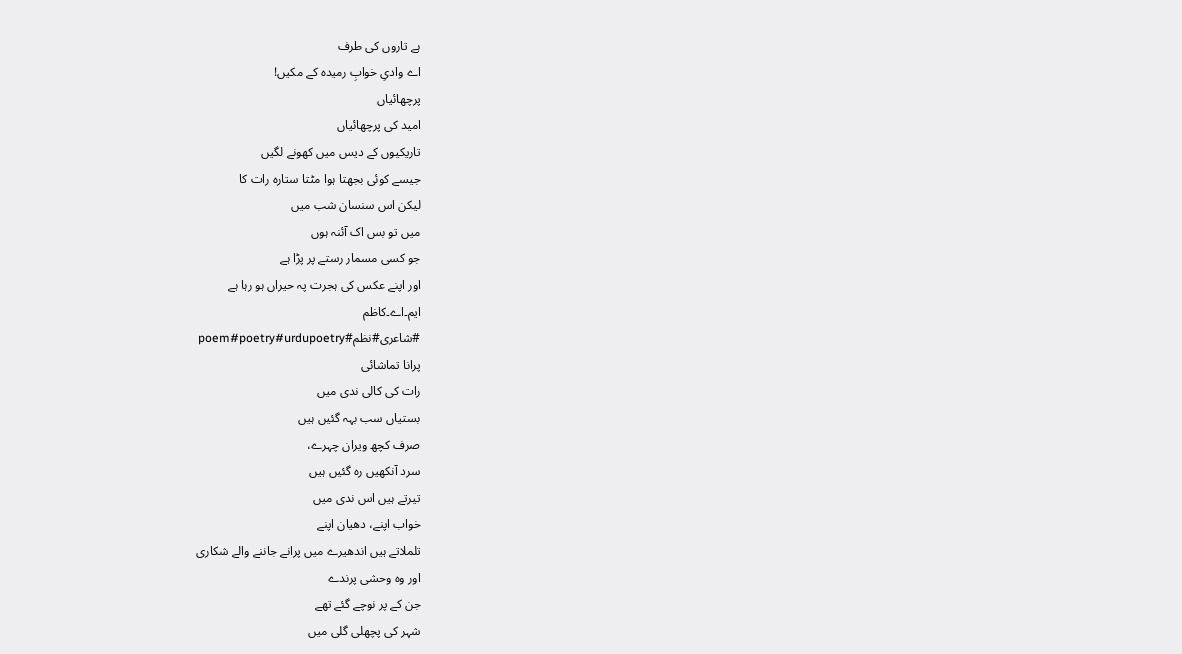ہے تاروں کی طرف
اے وادیِ خوابِ رمیدہ کے مکیں!
پرچھائیاں
امید کی پرچھائیاں
تاریکیوں کے دیس میں کھونے لگیں
جیسے کوئی بجھتا ہوا مٹتا ستارہ رات کا
لیکن اس سنسان شب میں
میں تو بس اک آئنہ ہوں
جو کسی مسمار رستے پر پڑا ہے
اور اپنے عکس کی ہجرت پہ حیراں ہو رہا ہے
ایم۔اے۔کاظم
#شاعری#نظم#poem#poetry#urdupoetry
پرانا تماشائی
رات کی کالی ندی میں
بستیاں سب بہہ گئیں ہیں
صرف کچھ ویران چہرے،
سرد آنکھیں رہ گئیں ہیں
تیرتے ہیں اس ندی میں
خواب اپنے، دھیان اپنے
تلملاتے ہیں اندھیرے میں پرانے جاننے والے شکاری
اور وہ وحشی پرندے
جن کے پر نوچے گئے تھے
شہر کی پچھلی گلی میں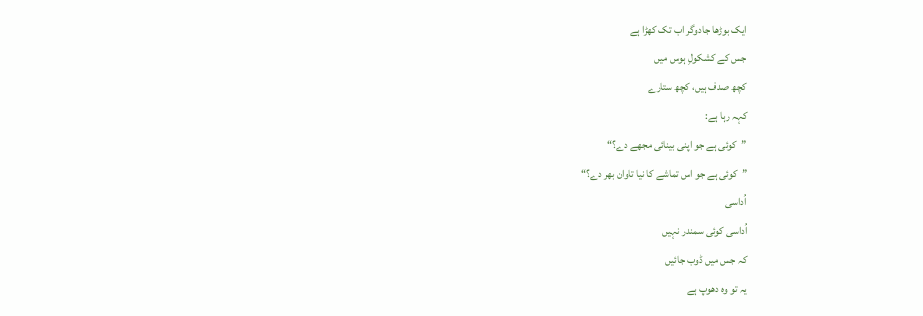ایک بوڑھا جادوگر اب تک کھڑا ہے
جس کے کشکولِ ہوس میں
کچھ صدف ہیں، کچھ ستارے
کہہ رہا ہے:
”کوئی ہے جو اپنی بینائی مجھے دے؟“
”کوئی ہے جو اس تماشے کا نیا تاوان بھر دے؟“
اُداسی
اُداسی کوئی سمندر نہیں
کہ جس میں ڈوب جائیں
یہ تو وہ دھوپ ہے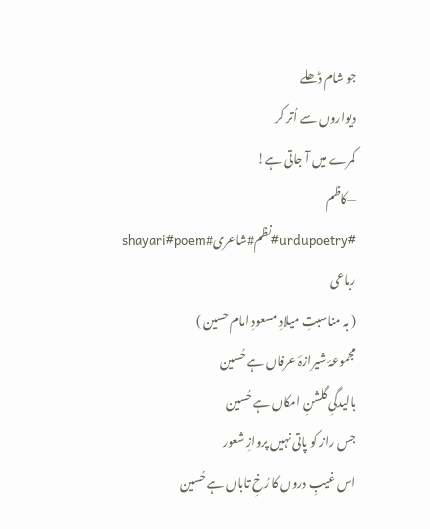جو شام ڈھلے
دیواروں سے اُتر کر
کمرے میں آ جاتی ہے!
—کاظم
#urdupoetry#نظم#شاعری#shayari#poem
رباعی
( بہ مناسبتِ میلادِ مسعودِ امام حسین )
مجموعۂ شیرازۂ عرفاں ہے حُسین
بالیدگیِ گلشنِ امکاں ہے حُسین
جس راز کو پاتی نہیں پروازِ شعور
اس غیبِ دروں کا رُخِ تاباں ہے حُسین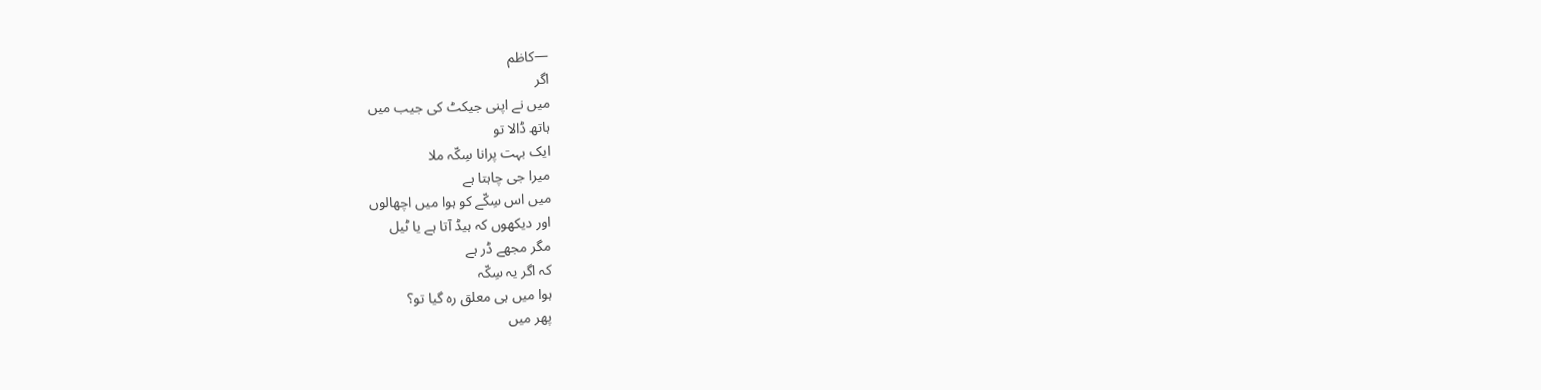—کاظم
اگر
میں نے اپنی جیکٹ کی جیب میں
ہاتھ ڈالا تو
ایک بہت پرانا سِکّہ ملا
میرا جی چاہتا ہے
میں اس سِکّے کو ہوا میں اچھالوں
اور دیکھوں کہ ہیڈ آتا ہے یا ٹیل
مگر مجھے ڈر ہے
کہ اگر یہ سِکّہ
ہوا میں ہی معلق رہ گیا تو؟
پھر میں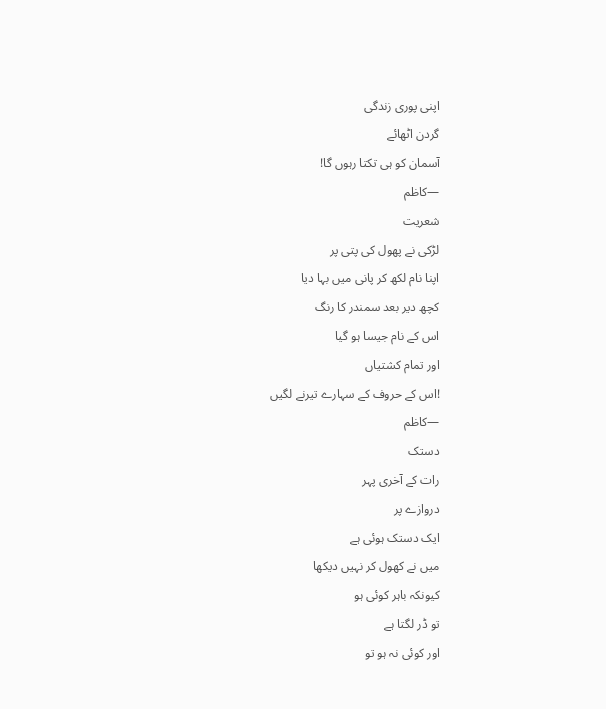اپنی پوری زندگی
گردن اٹھائے
آسمان کو ہی تکتا رہوں گا!
—کاظم
شعریت
لڑکی نے پھول کی پتی پر
اپنا نام لکھ کر پانی میں بہا دیا
کچھ دیر بعد سمندر کا رنگ
اس کے نام جیسا ہو گیا
اور تمام کشتیاں
!اس کے حروف کے سہارے تیرنے لگیں
—کاظم
دستک
رات کے آخری پہر
دروازے پر
ایک دستک ہوئی ہے
میں نے کھول کر نہیں دیکھا
کیونکہ باہر کوئی ہو
تو ڈر لگتا ہے
اور کوئی نہ ہو تو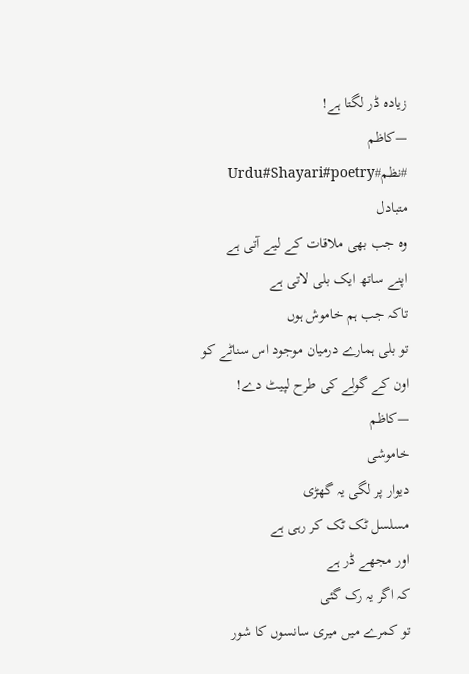زیادہ ڈر لگتا ہے!
—کاظم
#نظم#Urdu#Shayari#poetry
متبادل
وہ جب بھی ملاقات کے لیے آتی ہے
اپنے ساتھ ایک بلی لاتی ہے
تاکہ جب ہم خاموش ہوں
تو بلی ہمارے درمیان موجود اس سناٹے کو
اون کے گولے کی طرح لپیٹ دے!
—کاظم
خاموشی
دیوار پر لگی یہ گھڑی
مسلسل ٹک ٹک کر رہی ہے
اور مجھے ڈر ہے
کہ اگر یہ رک گئی
تو کمرے میں میری سانسوں کا شور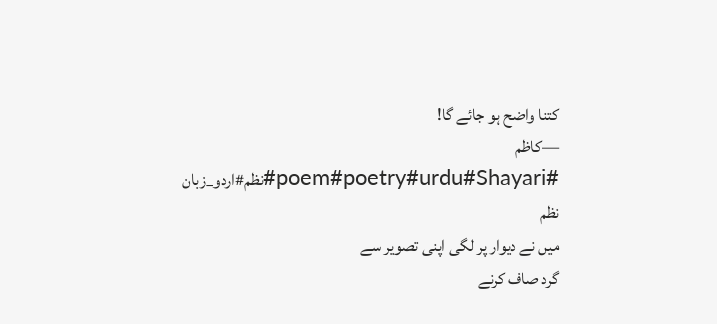کتنا واضح ہو جائے گا!
—کاظم
#poem#poetry#urdu#Shayari#نظم#اردو_زبان
نظم
میں نے دیوار پر لگی اپنی تصویر سے
گرد صاف کرنے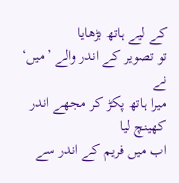کے لیے ہاتھ بڑھایا
تو تصویر کے اندر والے ’میں‘ نے
میرا ہاتھ پکڑ کر مجھے اندر کھینچ لیا
اب میں فریم کے اندر سے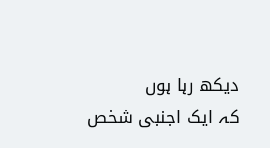دیکھ رہا ہوں
کہ ایک اجنبی شخص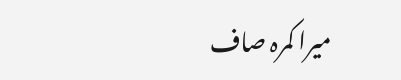میرا کمرہ صاف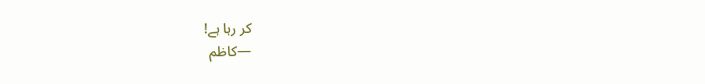کر رہا ہے!
—کاظم